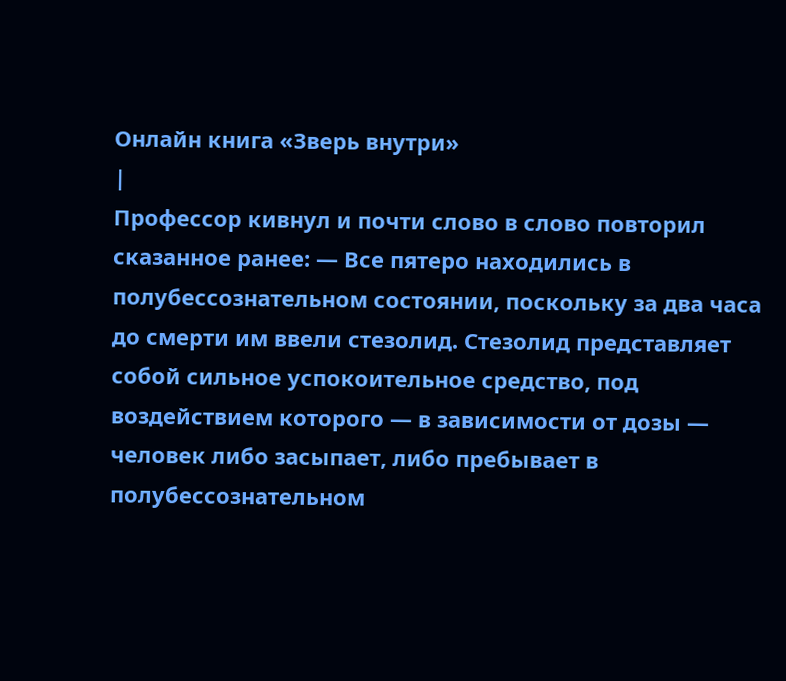Онлайн книга «Зверь внутри»
|
Профессор кивнул и почти слово в слово повторил сказанное ранее: — Все пятеро находились в полубессознательном состоянии, поскольку за два часа до смерти им ввели стезолид. Стезолид представляет собой сильное успокоительное средство, под воздействием которого — в зависимости от дозы — человек либо засыпает, либо пребывает в полубессознательном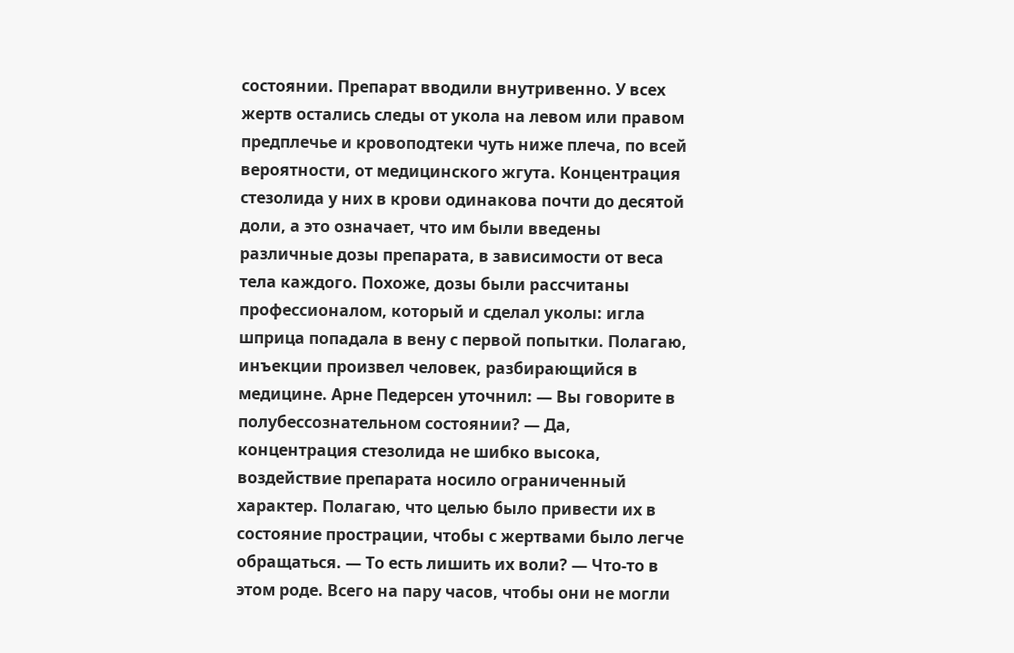состоянии. Препарат вводили внутривенно. У всех жертв остались следы от укола на левом или правом предплечье и кровоподтеки чуть ниже плеча, по всей вероятности, от медицинского жгута. Концентрация стезолида у них в крови одинакова почти до десятой доли, а это означает, что им были введены различные дозы препарата, в зависимости от веса тела каждого. Похоже, дозы были рассчитаны профессионалом, который и сделал уколы: игла шприца попадала в вену с первой попытки. Полагаю, инъекции произвел человек, разбирающийся в медицине. Арне Педерсен уточнил: — Вы говорите в полубессознательном состоянии? — Да, концентрация стезолида не шибко высока, воздействие препарата носило ограниченный характер. Полагаю, что целью было привести их в состояние прострации, чтобы с жертвами было легче обращаться. — То есть лишить их воли? — Что-то в этом роде. Всего на пару часов, чтобы они не могли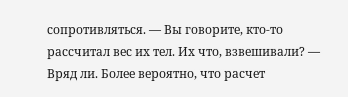сопротивляться. — Вы говорите, кто-то рассчитал вес их тел. Их что, взвешивали? — Вряд ли. Более вероятно, что расчет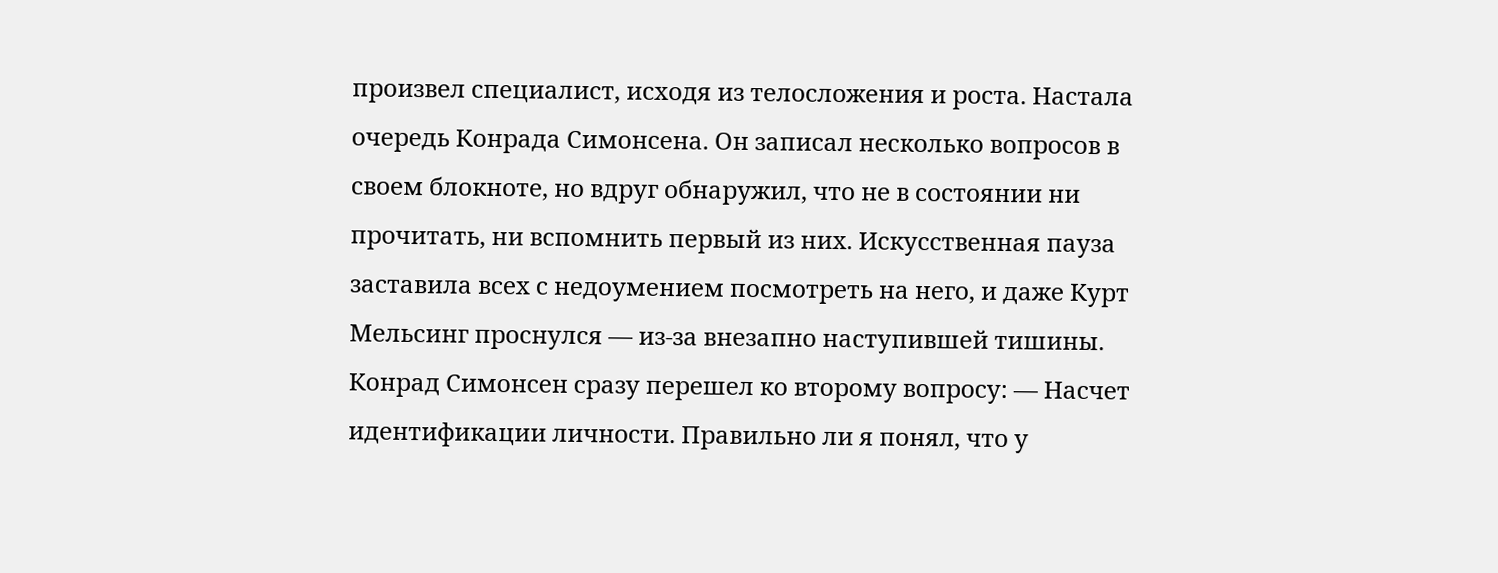произвел специалист, исходя из телосложения и роста. Настала очередь Конрада Симонсена. Он записал несколько вопросов в своем блокноте, но вдруг обнаружил, что не в состоянии ни прочитать, ни вспомнить первый из них. Искусственная пауза заставила всех с недоумением посмотреть на него, и даже Курт Мельсинг проснулся — из-за внезапно наступившей тишины. Конрад Симонсен сразу перешел ко второму вопросу: — Насчет идентификации личности. Правильно ли я понял, что у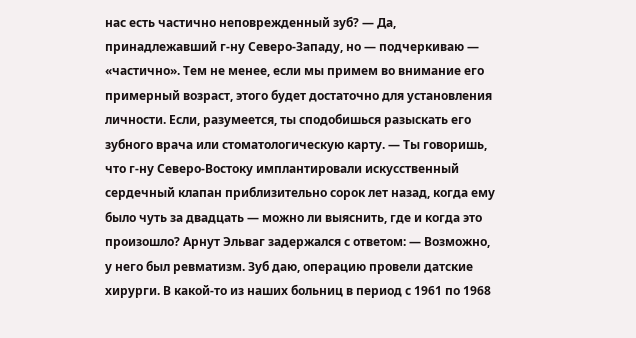нас есть частично неповрежденный зуб? — Да, принадлежавший г-ну Северо-Западу, но — подчеркиваю — «частично». Тем не менее, если мы примем во внимание его примерный возраст, этого будет достаточно для установления личности. Если, разумеется, ты сподобишься разыскать его зубного врача или стоматологическую карту. — Ты говоришь, что г-ну Северо-Востоку имплантировали искусственный сердечный клапан приблизительно сорок лет назад, когда ему было чуть за двадцать — можно ли выяснить, где и когда это произошло? Арнут Эльваг задержался с ответом: — Возможно, у него был ревматизм. Зуб даю, операцию провели датские хирурги. В какой-то из наших больниц в период с 1961 по 1968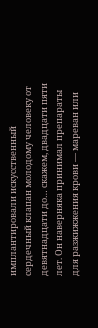имплантировали искусственный сердечный клапан молодому человеку от девятнадцати до… скажем, двадцати пяти лет. Он наверняка принимал препараты для разжижжения крови — мареван или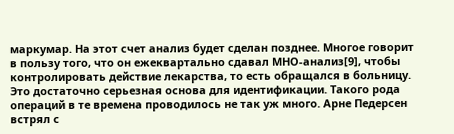маркумар. На этот счет анализ будет сделан позднее. Многое говорит в пользу того, что он ежеквартально сдавал МНО-анализ[9], чтобы контролировать действие лекарства, то есть обращался в больницу. Это достаточно серьезная основа для идентификации. Такого рода операций в те времена проводилось не так уж много. Арне Педерсен встрял с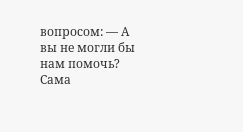вопросом: — А вы не могли бы нам помочь? Сама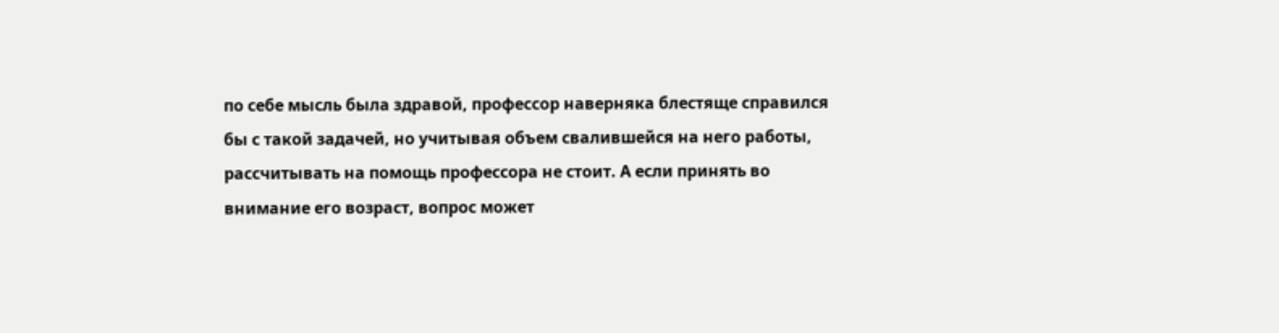по себе мысль была здравой, профессор наверняка блестяще справился бы с такой задачей, но учитывая объем свалившейся на него работы, рассчитывать на помощь профессора не стоит. А если принять во внимание его возраст, вопрос может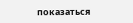показаться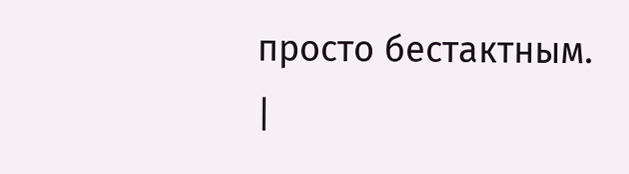просто бестактным. |